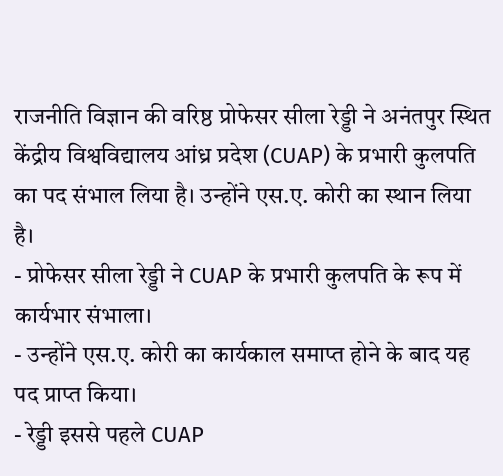राजनीति विज्ञान की वरिष्ठ प्रोफेसर सीला रेड्डी ने अनंतपुर स्थित केंद्रीय विश्वविद्यालय आंध्र प्रदेश (CUAP) के प्रभारी कुलपति का पद संभाल लिया है। उन्होंने एस.ए. कोरी का स्थान लिया है।
- प्रोफेसर सीला रेड्डी ने CUAP के प्रभारी कुलपति के रूप में कार्यभार संभाला।
- उन्होंने एस.ए. कोरी का कार्यकाल समाप्त होने के बाद यह पद प्राप्त किया।
- रेड्डी इससे पहले CUAP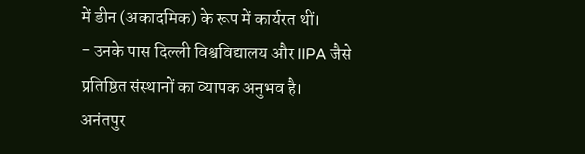में डीन (अकादमिक) के रूप में कार्यरत थीं।
- उनके पास दिल्ली विश्वविद्यालय और IIPA जैसे प्रतिष्ठित संस्थानों का व्यापक अनुभव है।
अनंतपुर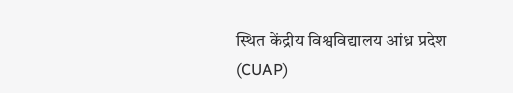स्थित केंद्रीय विश्वविद्यालय आंध्र प्रदेश (CUAP)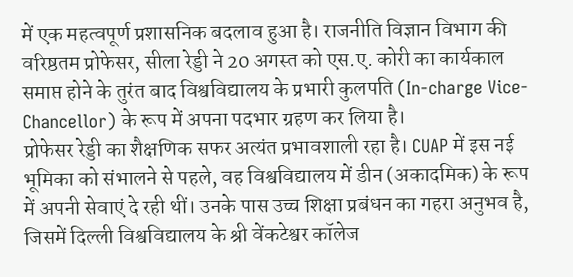में एक महत्वपूर्ण प्रशासनिक बदलाव हुआ है। राजनीति विज्ञान विभाग की वरिष्ठतम प्रोफेसर, सीला रेड्डी ने 20 अगस्त को एस.ए. कोरी का कार्यकाल समाप्त होने के तुरंत बाद विश्वविद्यालय के प्रभारी कुलपति (In-charge Vice-Chancellor) के रूप में अपना पदभार ग्रहण कर लिया है।
प्रोफेसर रेड्डी का शैक्षणिक सफर अत्यंत प्रभावशाली रहा है। CUAP में इस नई भूमिका को संभालने से पहले, वह विश्वविद्यालय में डीन (अकादमिक) के रूप में अपनी सेवाएं दे रही थीं। उनके पास उच्च शिक्षा प्रबंधन का गहरा अनुभव है, जिसमें दिल्ली विश्वविद्यालय के श्री वेंकटेश्वर कॉलेज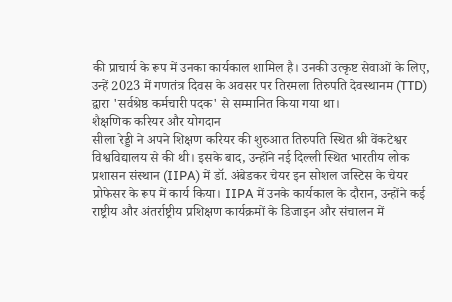की प्राचार्य के रूप में उनका कार्यकाल शामिल है। उनकी उत्कृष्ट सेवाओं के लिए, उन्हें 2023 में गणतंत्र दिवस के अवसर पर तिरमला तिरुपति देवस्थानम (TTD) द्वारा 'सर्वश्रेष्ठ कर्मचारी पदक' से सम्मानित किया गया था।
शैक्षणिक करियर और योगदान
सीला रेड्डी ने अपने शिक्षण करियर की शुरुआत तिरुपति स्थित श्री वेंकटेश्वर विश्वविद्यालय से की थी। इसके बाद, उन्होंने नई दिल्ली स्थित भारतीय लोक प्रशासन संस्थान (IIPA) में डॉ. अंबेडकर चेयर इन सोशल जस्टिस के चेयर प्रोफेसर के रूप में कार्य किया। IIPA में उनके कार्यकाल के दौरान, उन्होंने कई राष्ट्रीय और अंतर्राष्ट्रीय प्रशिक्षण कार्यक्रमों के डिजाइन और संचालन में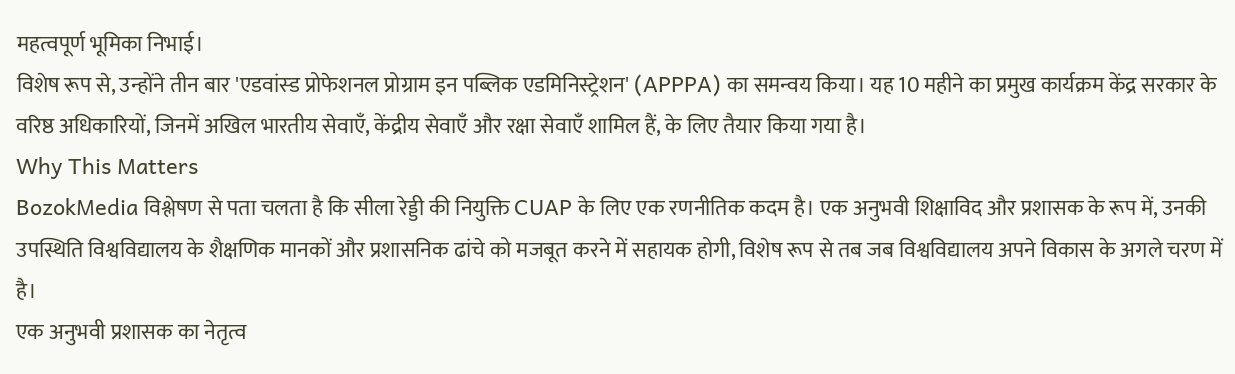महत्वपूर्ण भूमिका निभाई।
विशेष रूप से, उन्होंने तीन बार 'एडवांस्ड प्रोफेशनल प्रोग्राम इन पब्लिक एडमिनिस्ट्रेशन' (APPPA) का समन्वय किया। यह 10 महीने का प्रमुख कार्यक्रम केंद्र सरकार के वरिष्ठ अधिकारियों, जिनमें अखिल भारतीय सेवाएँ, केंद्रीय सेवाएँ और रक्षा सेवाएँ शामिल हैं, के लिए तैयार किया गया है।
Why This Matters
BozokMedia विश्लेषण से पता चलता है कि सीला रेड्डी की नियुक्ति CUAP के लिए एक रणनीतिक कदम है। एक अनुभवी शिक्षाविद और प्रशासक के रूप में, उनकी उपस्थिति विश्वविद्यालय के शैक्षणिक मानकों और प्रशासनिक ढांचे को मजबूत करने में सहायक होगी, विशेष रूप से तब जब विश्वविद्यालय अपने विकास के अगले चरण में है।
एक अनुभवी प्रशासक का नेतृत्व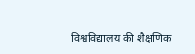विश्वविद्यालय की शैक्षणिक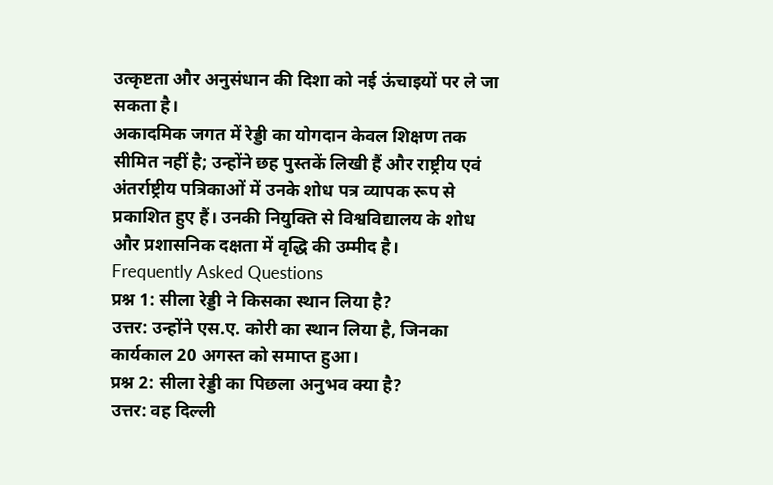उत्कृष्टता और अनुसंधान की दिशा को नई ऊंचाइयों पर ले जा सकता है।
अकादमिक जगत में रेड्डी का योगदान केवल शिक्षण तक सीमित नहीं है; उन्होंने छह पुस्तकें लिखी हैं और राष्ट्रीय एवं अंतर्राष्ट्रीय पत्रिकाओं में उनके शोध पत्र व्यापक रूप से प्रकाशित हुए हैं। उनकी नियुक्ति से विश्वविद्यालय के शोध और प्रशासनिक दक्षता में वृद्धि की उम्मीद है।
Frequently Asked Questions
प्रश्न 1: सीला रेड्डी ने किसका स्थान लिया है?
उत्तर: उन्होंने एस.ए. कोरी का स्थान लिया है, जिनका कार्यकाल 20 अगस्त को समाप्त हुआ।
प्रश्न 2: सीला रेड्डी का पिछला अनुभव क्या है?
उत्तर: वह दिल्ली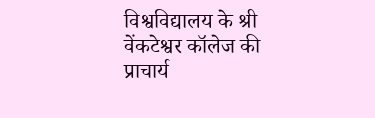विश्वविद्यालय के श्री वेंकटेश्वर कॉलेज की प्राचार्य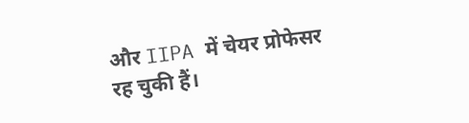और IIPA में चेयर प्रोफेसर रह चुकी हैं।